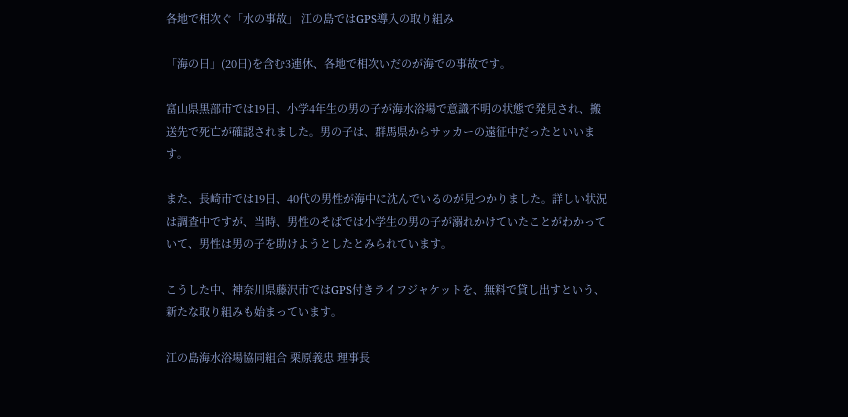各地で相次ぐ「水の事故」 江の島ではGPS導入の取り組み

「海の日」(20日)を含む3連休、各地で相次いだのが海での事故です。

富山県黒部市では19日、小学4年生の男の子が海水浴場で意識不明の状態で発見され、搬送先で死亡が確認されました。男の子は、群馬県からサッカーの遠征中だったといいます。

また、長崎市では19日、40代の男性が海中に沈んでいるのが見つかりました。詳しい状況は調査中ですが、当時、男性のそばでは小学生の男の子が溺れかけていたことがわかっていて、男性は男の子を助けようとしたとみられています。

こうした中、神奈川県藤沢市ではGPS付きライフジャケットを、無料で貸し出すという、新たな取り組みも始まっています。

江の島海水浴場協同組合 栗原義忠 理事長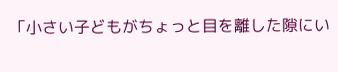「小さい子どもがちょっと目を離した隙にい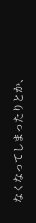なくなってしまったりとか、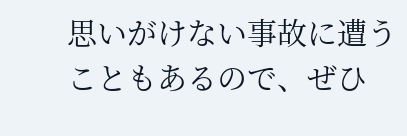思いがけない事故に遭うこともあるので、ぜひ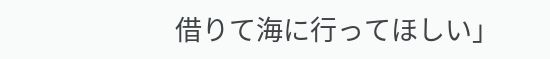借りて海に行ってほしい」